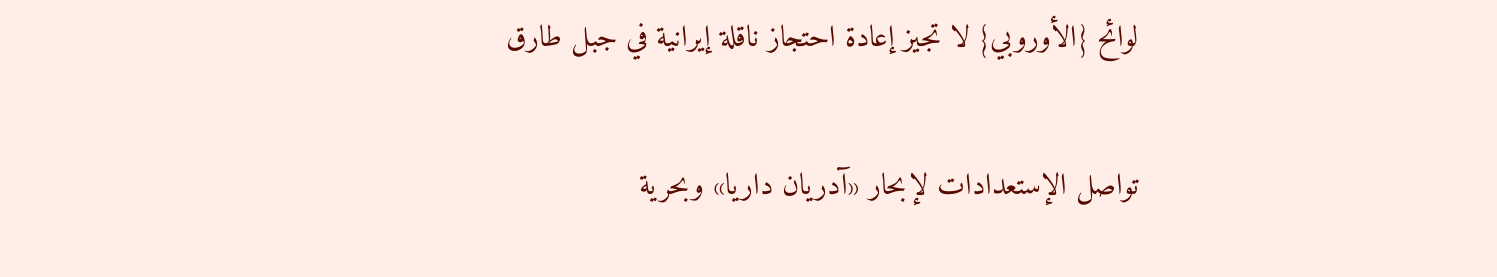لوائح {الأوروبي} لا تجيز إعادة احتجاز ناقلة إيرانية في جبل طارق

تواصل الإستعدادات لإبحار «آدريان داريا» وبحرية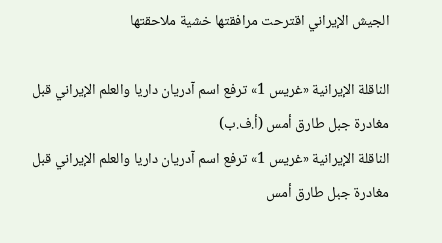الجيش الإيراني اقترحت مرافقتها خشية ملاحقتها

الناقلة الإيرانية «غريس 1» ترفع اسم آدريان داريا والعلم الإيراني قبل مغادرة جبل طارق أمس (أ.ف.ب)
الناقلة الإيرانية «غريس 1» ترفع اسم آدريان داريا والعلم الإيراني قبل مغادرة جبل طارق أمس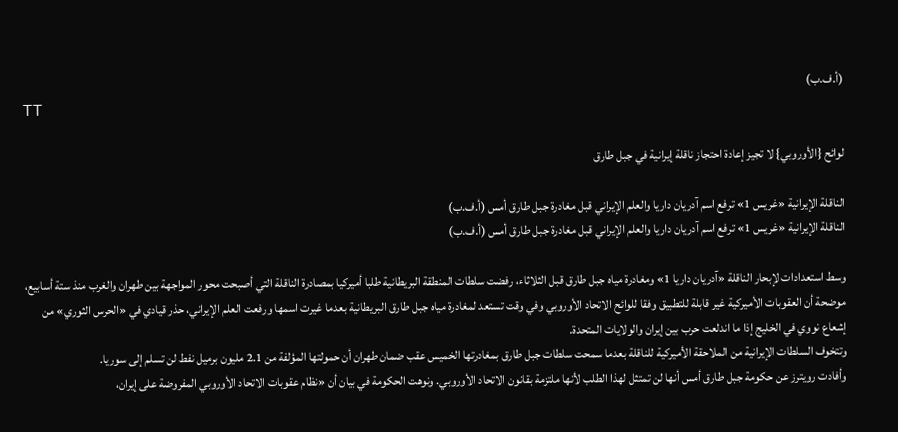(أ.ف.ب)
TT

لوائح {الأوروبي} لا تجيز إعادة احتجاز ناقلة إيرانية في جبل طارق

الناقلة الإيرانية «غريس 1» ترفع اسم آدريان داريا والعلم الإيراني قبل مغادرة جبل طارق أمس (أ.ف.ب)
الناقلة الإيرانية «غريس 1» ترفع اسم آدريان داريا والعلم الإيراني قبل مغادرة جبل طارق أمس (أ.ف.ب)

وسط استعدادات لإبحار الناقلة «آدريان داريا 1» ومغادرة مياه جبل طارق قبل الثلاثاء، رفضت سلطات المنطقة البريطانية طلبا أميركيا بمصادرة الناقلة التي أصبحت محور المواجهة بين طهران والغرب منذ ستة أسابيع، موضحة أن العقوبات الأميركية غير قابلة للتطبيق وفقا للوائح الاتحاد الأوروبي وفي وقت تستعد لمغادرة مياه جبل طارق البريطانية بعدما غيرت اسمها ورفعت العلم الإيراني، حذر قيادي في «الحرس الثوري» من إشعاع نووي في الخليج إذا ما اندلعت حرب بين إيران والولايات المتحدة.
وتتخوف السلطات الإيرانية من الملاحقة الأميركية للناقلة بعدما سمحت سلطات جبل طارق بمغادرتها الخميس عقب ضمان طهران أن حمولتها المؤلفة من 2.1 مليون برميل نفط لن تسلم إلى سوريا.
وأفادت رويترز عن حكومة جبل طارق أمس أنها لن تمتثل لهذا الطلب لأنها ملتزمة بقانون الاتحاد الأوروبي. ونوهت الحكومة في بيان أن «نظام عقوبات الاتحاد الأوروبي المفروضة على إيران،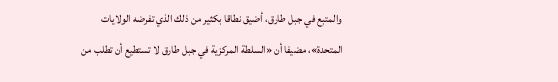والمتبع في جبل طارق، أضيق نطاقا بكثير من ذلك الذي تفرضه الولايات المتحدة»، مضيفا أن «السلطة المركزية في جبل طارق لا تستطيع أن تطلب من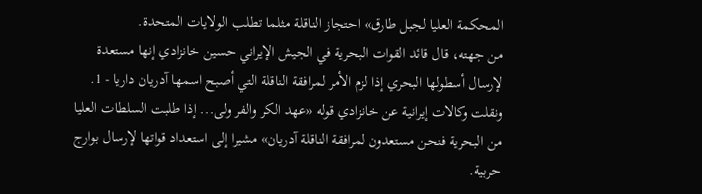المحكمة العليا لجبل طارق» احتجاز الناقلة مثلما تطلب الولايات المتحدة.
من جهته، قال قائد القوات البحرية في الجيش الإيراني حسين خانزادي إنها مستعدة لإرسال أسطولها البحري إذا لزم الأمر لمرافقة الناقلة التي أصبح اسمها آدريان داريا - 1.
ونقلت وكالات إيرانية عن خانزادي قوله «عهد الكر والفر ولى... إذا طلبت السلطات العليا من البحرية فنحن مستعدون لمرافقة الناقلة آدريان» مشيرا إلى استعداد قواتها لإرسال بوارج حربية.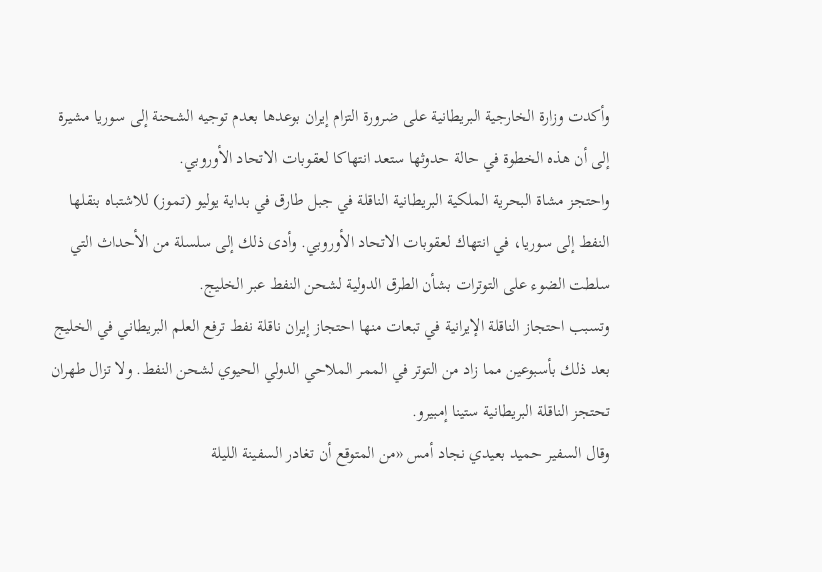وأكدت وزارة الخارجية البريطانية على ضرورة التزام إيران بوعدها بعدم توجيه الشحنة إلى سوريا مشيرة إلى أن هذه الخطوة في حالة حدوثها ستعد انتهاكا لعقوبات الاتحاد الأوروبي.
واحتجز مشاة البحرية الملكية البريطانية الناقلة في جبل طارق في بداية يوليو (تموز) للاشتباه بنقلها النفط إلى سوريا، في انتهاك لعقوبات الاتحاد الأوروبي. وأدى ذلك إلى سلسلة من الأحداث التي سلطت الضوء على التوترات بشأن الطرق الدولية لشحن النفط عبر الخليج.
وتسبب احتجاز الناقلة الإيرانية في تبعات منها احتجاز إيران ناقلة نفط ترفع العلم البريطاني في الخليج بعد ذلك بأسبوعين مما زاد من التوتر في الممر الملاحي الدولي الحيوي لشحن النفط. ولا تزال طهران تحتجز الناقلة البريطانية ستينا إمبيرو.
وقال السفير حميد بعيدي نجاد أمس «من المتوقع أن تغادر السفينة الليلة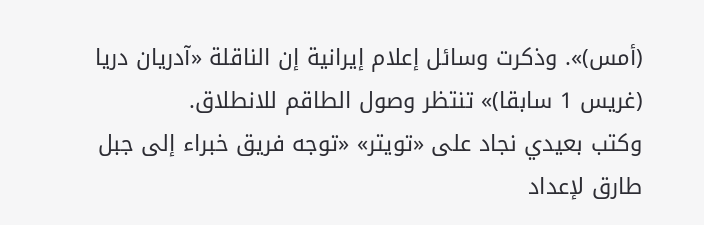(أمس)». وذكرت وسائل إعلام إيرانية إن الناقلة «آدريان دريا (غريس 1 سابقا)» تنتظر وصول الطاقم للانطلاق.
وكتب بعيدي نجاد على «تويتر» «توجه فريق خبراء إلى جبل طارق لإعداد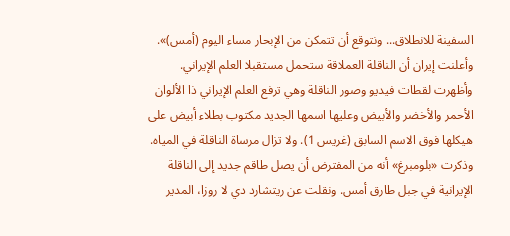السفينة للانطلاق... ونتوقع أن تتمكن من الإبحار مساء اليوم (أمس)».
وأعلنت إيران أن الناقلة العملاقة ستحمل مستقبلا العلم الإيراني.
وأظهرت لقطات فيديو وصور الناقلة وهي ترفع العلم الإيراني ذا الألوان الأحمر والأخضر والأبيض وعليها اسمها الجديد مكتوب بطلاء أبيض على هيكلها فوق الاسم السابق (غريس 1). ولا تزال مرساة الناقلة في المياه.
وذكرت «بلومبرغ» أنه من المفترض أن يصل طاقم جديد إلى الناقلة الإيرانية في جبل طارق أمس. ونقلت عن ريتشارد دي لا روزا، المدير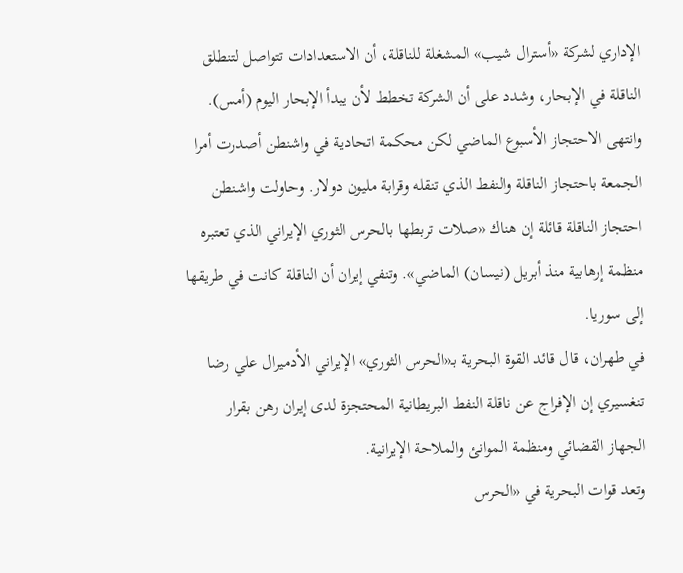الإداري لشركة «أسترال شيب» المشغلة للناقلة، أن الاستعدادات تتواصل لتنطلق الناقلة في الإبحار، وشدد على أن الشركة تخطط لأن يبدأ الإبحار اليوم (أمس).
وانتهى الاحتجاز الأسبوع الماضي لكن محكمة اتحادية في واشنطن أصدرت أمرا الجمعة باحتجاز الناقلة والنفط الذي تنقله وقرابة مليون دولار. وحاولت واشنطن احتجاز الناقلة قائلة إن هناك «صلات تربطها بالحرس الثوري الإيراني الذي تعتبره منظمة إرهابية منذ أبريل (نيسان) الماضي». وتنفي إيران أن الناقلة كانت في طريقها إلى سوريا.
في طهران، قال قائد القوة البحرية بـ«الحرس الثوري» الإيراني الأدميرال علي رضا تنغسيري إن الإفراج عن ناقلة النفط البريطانية المحتجزة لدى إيران رهن بقرار الجهاز القضائي ومنظمة الموانئ والملاحة الإيرانية.
وتعد قوات البحرية في «الحرس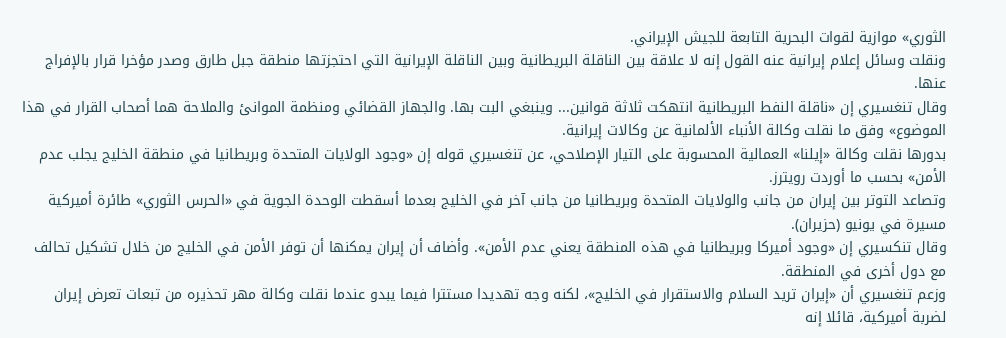الثوري» موازية لقوات البحرية التابعة للجيش الإيراني.
ونقلت وسائل إعلام إيرانية عنه القول إنه لا علاقة بين الناقلة البريطانية وبين الناقلة الإيرانية التي احتجزتها منطقة جبل طارق وصدر مؤخرا قرار بالإفراج عنها.
وقال تنغسيري إن «ناقلة النفط البريطانية انتهكت ثلاثة قوانين... وينبغي البت بها. والجهاز القضائي ومنظمة الموانئ والملاحة هما أصحاب القرار في هذا الموضوع» وفق ما نقلت وكالة الأنباء الألمانية عن وكالات إيرانية.
بدورها نقلت وكالة «إيلنا» العمالية المحسوبة على التيار الإصلاحي، عن تنغسيري قوله إن «وجود الولايات المتحدة وبريطانيا في منطقة الخليج يجلب عدم الأمن» بحسب ما أوردت رويترز.
وتصاعد التوتر بين إيران من جانب والولايات المتحدة وبريطانيا من جانب آخر في الخليج بعدما أسقطت الوحدة الجوية في «الحرس الثوري» طائرة أميركية مسيرة في يونيو (حزيران).
وقال تنكسيري إن «وجود أميركا وبريطانيا في هذه المنطقة يعني عدم الأمن». وأضاف أن إيران يمكنها أن توفر الأمن في الخليج من خلال تشكيل تحالف مع دول أخرى في المنطقة.
وزعم تنغسيري أن «إيران تريد السلام والاستقرار في الخليج»، لكنه وجه تهديدا مستترا فيما يبدو عندما نقلت وكالة مهر تحذيره من تبعات تعرض إيران لضربة أميركية، قائلا إنه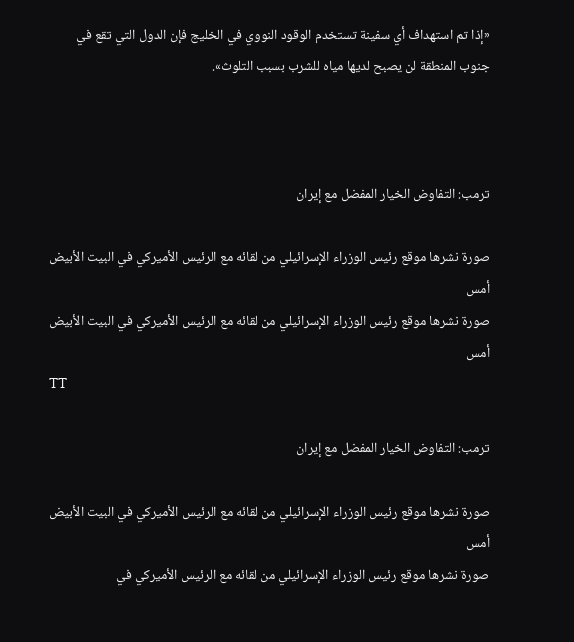«إذا تم استهداف أي سفينة تستخدم الوقود النووي في الخليج فإن الدول التي تقع في جنوب المنطقة لن يصبح لديها مياه للشرب بسبب التلوث».



ترمب: التفاوض الخيار المفضل مع إيران

صورة نشرها موقع رئيس الوزراء الإسرائيلي من لقائه مع الرئيس الأميركي في البيت الأبيض أمس
صورة نشرها موقع رئيس الوزراء الإسرائيلي من لقائه مع الرئيس الأميركي في البيت الأبيض أمس
TT

ترمب: التفاوض الخيار المفضل مع إيران

صورة نشرها موقع رئيس الوزراء الإسرائيلي من لقائه مع الرئيس الأميركي في البيت الأبيض أمس
صورة نشرها موقع رئيس الوزراء الإسرائيلي من لقائه مع الرئيس الأميركي في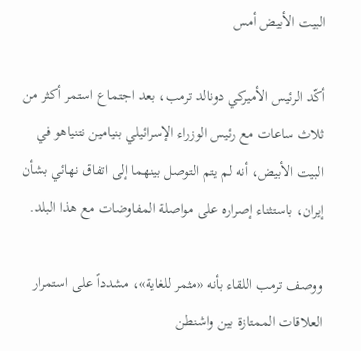البيت الأبيض أمس

أكّد الرئيس الأميركي دونالد ترمب، بعد اجتماع استمر أكثر من ثلاث ساعات مع رئيس الوزراء الإسرائيلي بنيامين نتنياهو في البيت الأبيض، أنه لم يتم التوصل بينهما إلى اتفاق نهائي بشأن إيران، باستثناء إصراره على مواصلة المفاوضات مع هذا البلد.

ووصف ترمب اللقاء بأنه «مثمر للغاية»، مشدداً على استمرار العلاقات الممتازة بين واشنطن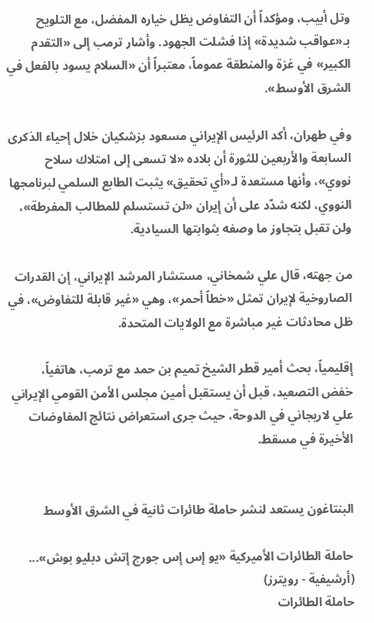وتل أبيب، ومؤكداً أن التفاوض يظل خياره المفضل، مع التلويح بـ«عواقب شديدة» إذا فشلت الجهود. وأشار ترمب إلى «التقدم الكبير» في غزة والمنطقة عموماً، معتبراً أن «السلام يسود بالفعل في الشرق الأوسط».

وفي طهران، أكد الرئيس الإيراني مسعود بزشكيان خلال إحياء الذكرى السابعة والأربعين للثورة أن بلاده «لا تسعى إلى امتلاك سلاح نووي»، وأنها مستعدة لـ«أي تحقيق» يثبت الطابع السلمي لبرنامجها النووي، لكنه شدّد على أن إيران «لن تستسلم للمطالب المفرطة»، ولن تقبل بتجاوز ما وصفه بثوابتها السيادية.

من جهته، قال علي شمخاني، مستشار المرشد الإيراني، إن القدرات الصاروخية لإيران تمثل «خطاً أحمر»، وهي «غير قابلة للتفاوض»، في ظل محادثات غير مباشرة مع الولايات المتحدة.

إقليمياً، بحث أمير قطر الشيخ تميم بن حمد مع ترمب، هاتفياً، خفض التصعيد، قبل أن يستقبل أمين مجلس الأمن القومي الإيراني علي لاريجاني في الدوحة، حيث جرى استعراض نتائج المفاوضات الأخيرة في مسقط.


البنتاغون يستعد لنشر حاملة طائرات ثانية في الشرق الأوسط

حاملة الطائرات الأميركية «يو إس إس جورج إتش دبليو بوش»... (أرشيفية - رويترز)
حاملة الطائرات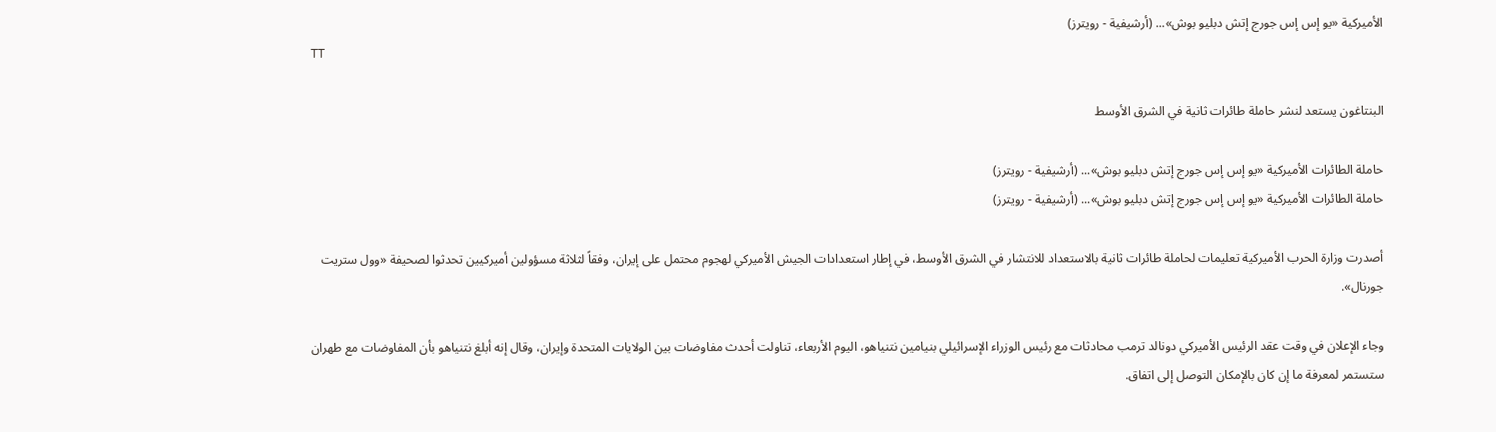الأميركية «يو إس إس جورج إتش دبليو بوش»... (أرشيفية - رويترز)
TT

البنتاغون يستعد لنشر حاملة طائرات ثانية في الشرق الأوسط

حاملة الطائرات الأميركية «يو إس إس جورج إتش دبليو بوش»... (أرشيفية - رويترز)
حاملة الطائرات الأميركية «يو إس إس جورج إتش دبليو بوش»... (أرشيفية - رويترز)

أصدرت وزارة الحرب الأميركية تعليمات لحاملة طائرات ثانية بالاستعداد للانتشار في الشرق الأوسط، في إطار استعدادات الجيش الأميركي لهجوم محتمل على إيران، وفقاً لثلاثة مسؤولين أميركيين تحدثوا لصحيفة «وول ستريت جورنال».

وجاء الإعلان في وقت عقد الرئيس الأميركي دونالد ترمب محادثات مع رئيس الوزراء الإسرائيلي بنيامين نتنياهو، اليوم الأربعاء، تناولت أحدث مفاوضات بين الولايات المتحدة وإيران، وقال إنه أبلغ نتنياهو بأن المفاوضات مع طهران ستستمر لمعرفة ما إن كان بالإمكان التوصل إلى اتفاق.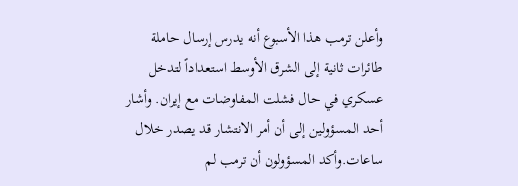وأعلن ترمب هذا الأسبوع أنه يدرس إرسال حاملة طائرات ثانية إلى الشرق الأوسط استعداداً لتدخل عسكري في حال فشلت المفاوضات مع إيران. وأشار أحد المسؤولين إلى أن أمر الانتشار قد يصدر خلال ساعات.وأكد المسؤولون أن ترمب لم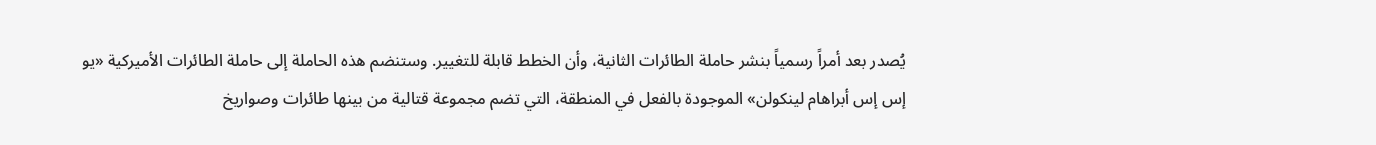يُصدر بعد أمراً رسمياً بنشر حاملة الطائرات الثانية، وأن الخطط قابلة للتغيير. وستنضم هذه الحاملة إلى حاملة الطائرات الأميركية «يو إس إس أبراهام لينكولن» الموجودة بالفعل في المنطقة، التي تضم مجموعة قتالية من بينها طائرات وصواريخ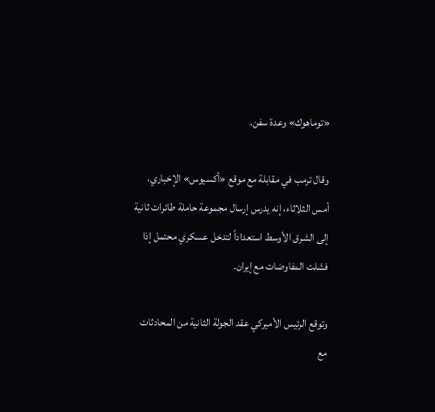«توماهوك» وعدة سفن.

وقال ترمب في مقابلة مع موقع «أكسيوس» الإخباري، أمس الثلاثاء، إنه يدرس إرسال مجموعة حاملة طائرات ثانية إلى الشرق الأوسط استعداداً لتدخل عسكري محتمل إذا فشلت المفاوضات مع إيران.

وتوقع الرئيس الأميركي عقد الجولة الثانية من المحادثات مع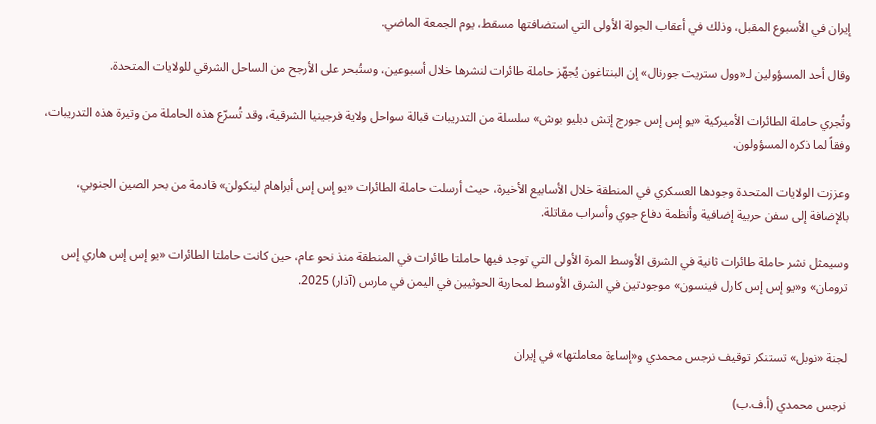إيران في الأسبوع المقبل، وذلك في أعقاب الجولة الأولى التي استضافتها مسقط، يوم الجمعة الماضي.

وقال أحد المسؤولين لـ«وول ستريت جورنال» إن البنتاغون يُجهّز حاملة طائرات لنشرها خلال أسبوعين، وستُبحر على الأرجح من الساحل الشرقي للولايات المتحدة.

وتُجري حاملة الطائرات الأميركية «يو إس إس جورج إتش دبليو بوش» سلسلة من التدريبات قبالة سواحل ولاية فرجينيا الشرقية، وقد تُسرّع هذه الحاملة من وتيرة هذه التدريبات، وفقاً لما ذكره المسؤولون.

وعززت الولايات المتحدة وجودها العسكري في المنطقة خلال الأسابيع الأخيرة، حيث أرسلت حاملة الطائرات «يو إس إس أبراهام لينكولن» قادمة من بحر الصين الجنوبي، بالإضافة إلى سفن حربية إضافية وأنظمة دفاع جوي وأسراب مقاتلة.

وسيمثل نشر حاملة طائرات ثانية في الشرق الأوسط المرة الأولى التي توجد فيها حاملتا طائرات في المنطقة منذ نحو عام، حين كانت حاملتا الطائرات «يو إس إس هاري إس ترومان» و«يو إس إس كارل فينسون» موجودتين في الشرق الأوسط لمحاربة الحوثيين في اليمن في مارس (آذار) 2025.


لجنة «نوبل» تستنكر توقيف نرجس محمدي و«إساءة معاملتها» في إيران

نرجس محمدي (أ.ف.ب)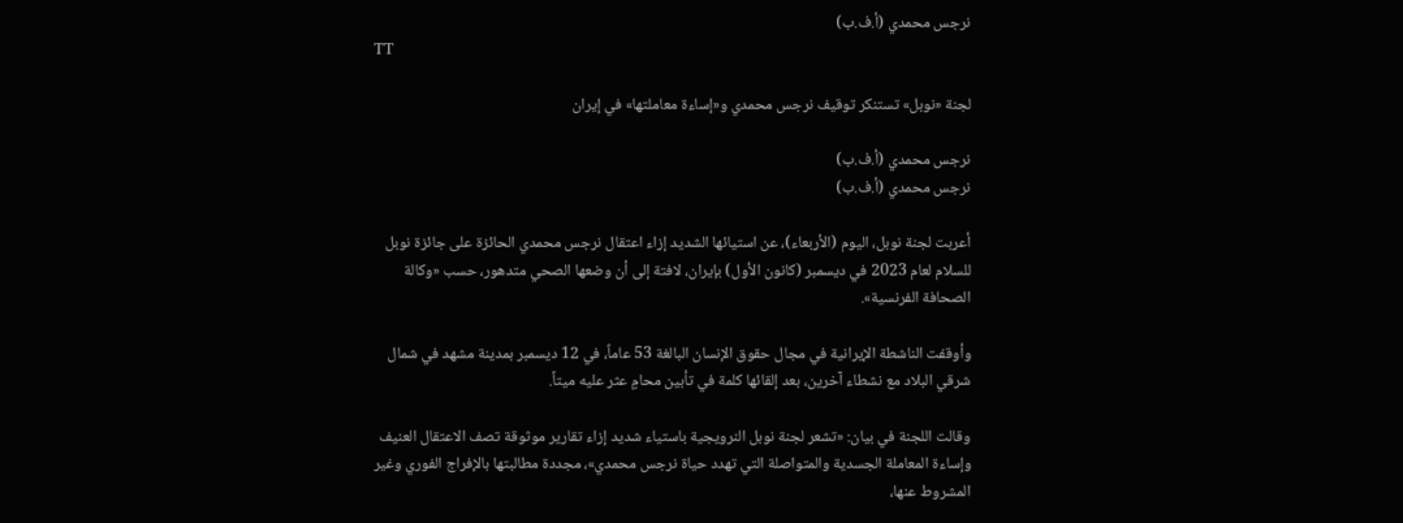نرجس محمدي (أ.ف.ب)
TT

لجنة «نوبل» تستنكر توقيف نرجس محمدي و«إساءة معاملتها» في إيران

نرجس محمدي (أ.ف.ب)
نرجس محمدي (أ.ف.ب)

أعربت لجنة نوبل، اليوم (الأربعاء)، عن استيائها الشديد إزاء اعتقال نرجس محمدي الحائزة على جائزة نوبل للسلام لعام 2023 في ديسمبر (كانون الأول) بإيران، لافتة إلى أن وضعها الصحي متدهور، حسب «وكالة الصحافة الفرنسية».

وأوقفت الناشطة الإيرانية في مجال حقوق الإنسان البالغة 53 عاماً، في 12 ديسمبر بمدينة مشهد في شمال شرقي البلاد مع نشطاء آخرين، بعد إلقائها كلمة في تأبين محامٍ عثر عليه ميتاً.

وقالت اللجنة في بيان: «تشعر لجنة نوبل النرويجية باستياء شديد إزاء تقارير موثوقة تصف الاعتقال العنيف وإساءة المعاملة الجسدية والمتواصلة التي تهدد حياة نرجس محمدي»، مجددة مطالبتها بالإفراج الفوري وغير المشروط عنها،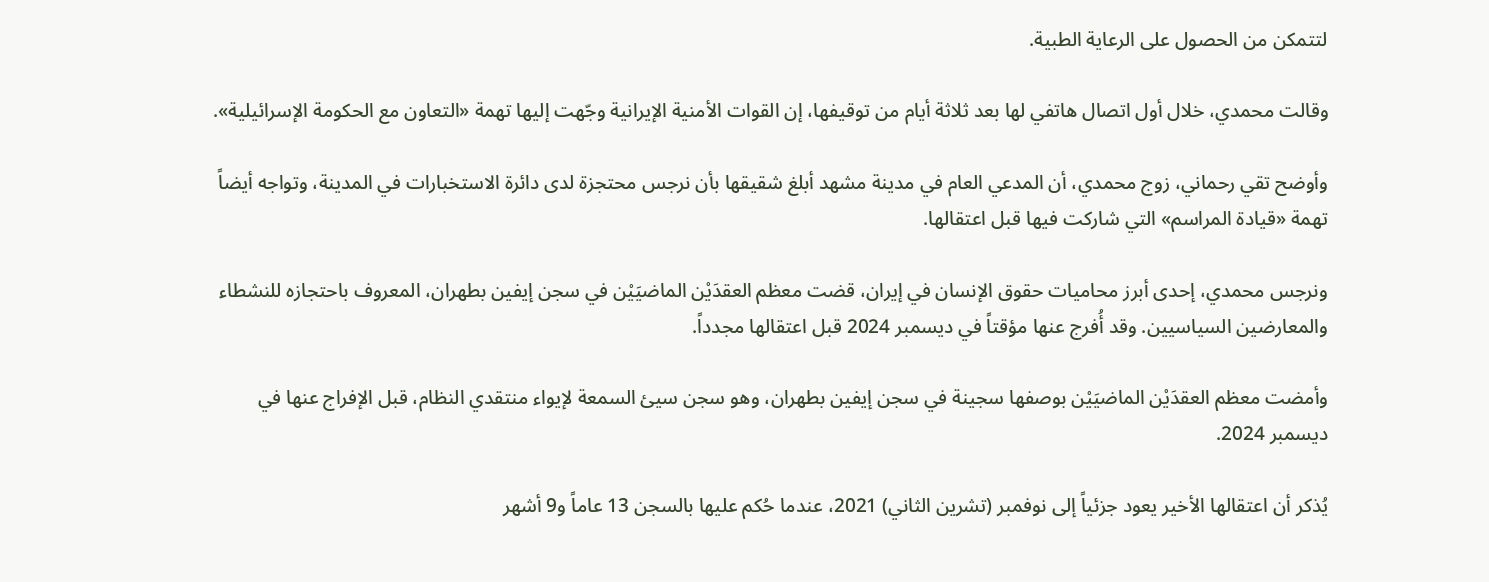لتتمكن من الحصول على الرعاية الطبية.

وقالت محمدي، خلال أول اتصال هاتفي لها بعد ثلاثة أيام من توقيفها، إن القوات الأمنية الإيرانية وجّهت إليها تهمة «التعاون مع الحكومة الإسرائيلية».

وأوضح تقي رحماني، زوج محمدي، أن المدعي العام في مدينة مشهد أبلغ شقيقها بأن نرجس محتجزة لدى دائرة الاستخبارات في المدينة، وتواجه أيضاً تهمة «قيادة المراسم» التي شاركت فيها قبل اعتقالها.

ونرجس محمدي، إحدى أبرز محاميات حقوق الإنسان في إيران، قضت معظم العقدَيْن الماضيَيْن في سجن إيفين بطهران، المعروف باحتجازه للنشطاء والمعارضين السياسيين. وقد أُفرج عنها مؤقتاً في ديسمبر 2024 قبل اعتقالها مجدداً.

وأمضت معظم العقدَيْن الماضيَيْن بوصفها سجينة في سجن إيفين بطهران، وهو سجن سيئ السمعة لإيواء منتقدي النظام، قبل الإفراج عنها في ديسمبر 2024.

يُذكر أن اعتقالها الأخير يعود جزئياً إلى نوفمبر (تشرين الثاني) 2021، عندما حُكم عليها بالسجن 13 عاماً و9 أشهر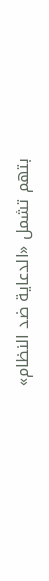بتهم تشمل «الدعاية ضد النظام»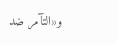و«التآمر ضد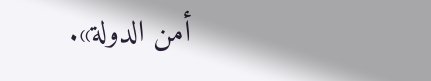أمن الدولة».